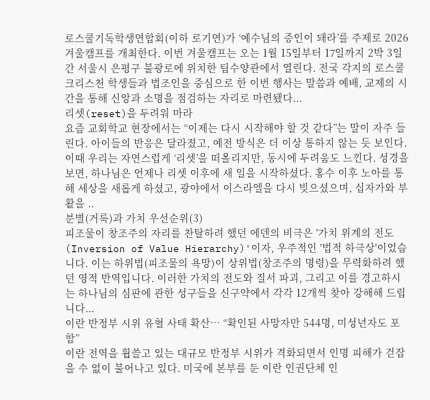로스쿨기독학생연합회(이하 로기연)가 ‘예수님의 증인이 돼라’를 주제로 2026 겨울캠프를 개최한다. 이번 겨울캠프는 오는 1월 15일부터 17일까지 2박 3일간 서울시 은평구 불광로에 위치한 팀수양관에서 열린다. 전국 각지의 로스쿨 크리스천 학생들과 법조인을 중심으로 한 이번 행사는 말씀과 예배, 교제의 시간을 통해 신앙과 소명을 점검하는 자리로 마련됐다...
리셋(reset)을 두려워 마라
요즘 교회학교 현장에서는 “이제는 다시 시작해야 할 것 같다”는 말이 자주 들린다. 아이들의 반응은 달라졌고, 예전 방식은 더 이상 통하지 않는 듯 보인다. 이때 우리는 자연스럽게 ‘리셋’을 떠올리지만, 동시에 두려움도 느낀다. 성경을 보면, 하나님은 언제나 리셋 이후에 새 일을 시작하셨다. 홍수 이후 노아를 통해 세상을 새롭게 하셨고, 광야에서 이스라엘을 다시 빚으셨으며, 십자가와 부활을 ..
분별(거룩)과 가치 우선순위(3)
피조물이 창조주의 자리를 찬탈하려 했던 에덴의 비극은 '가치 위계의 전도(Inversion of Value Hierarchy)'이자, 우주적인 '법적 하극상'이었습니다. 이는 하위법(피조물의 욕망)이 상위법(창조주의 명령)을 무력화하려 했던 영적 반역입니다. 이러한 가치의 전도와 질서 파괴, 그리고 이를 경고하시는 하나님의 심판에 관한 성구들을 신구약에서 각각 12개씩 찾아 강해해 드립니다...
이란 반정부 시위 유혈 사태 확산… “확인된 사망자만 544명, 미성년자도 포함”
이란 전역을 휩쓸고 있는 대규모 반정부 시위가 격화되면서 인명 피해가 걷잡을 수 없이 불어나고 있다. 미국에 본부를 둔 이란 인권단체 인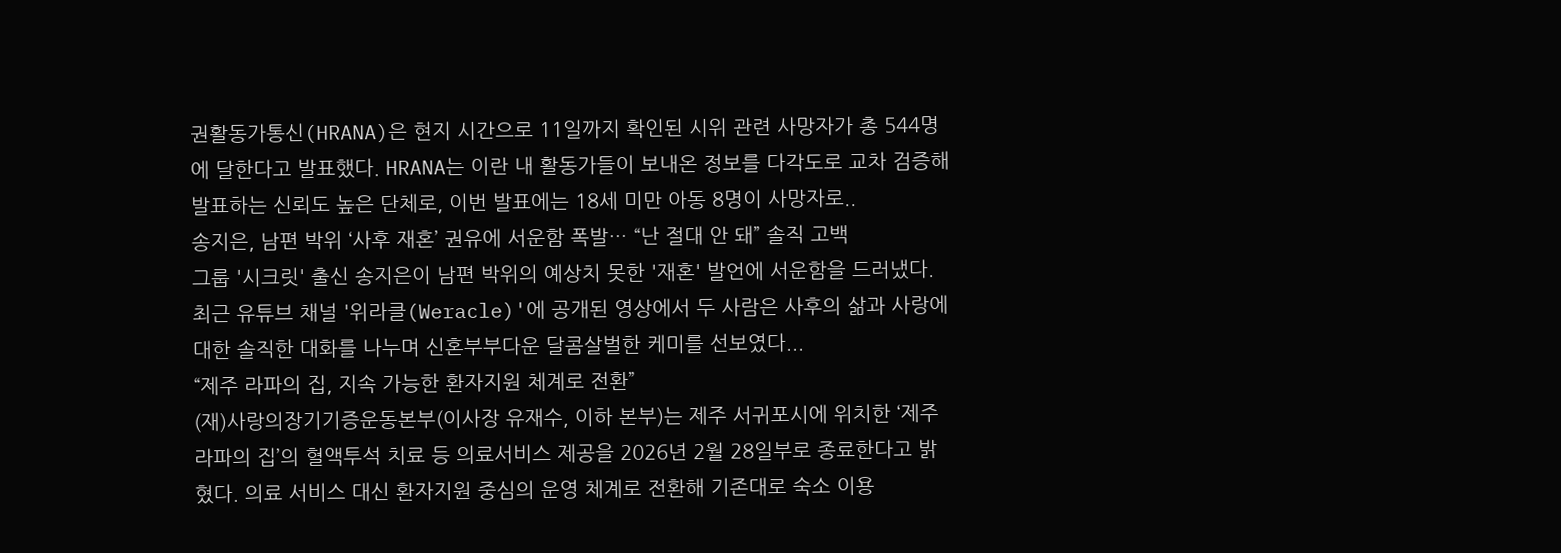권활동가통신(HRANA)은 현지 시간으로 11일까지 확인된 시위 관련 사망자가 총 544명에 달한다고 발표했다. HRANA는 이란 내 활동가들이 보내온 정보를 다각도로 교차 검증해 발표하는 신뢰도 높은 단체로, 이번 발표에는 18세 미만 아동 8명이 사망자로..
송지은, 남편 박위 ‘사후 재혼’ 권유에 서운함 폭발… “난 절대 안 돼” 솔직 고백
그룹 '시크릿' 출신 송지은이 남편 박위의 예상치 못한 '재혼' 발언에 서운함을 드러냈다. 최근 유튜브 채널 '위라클(Weracle)'에 공개된 영상에서 두 사람은 사후의 삶과 사랑에 대한 솔직한 대화를 나누며 신혼부부다운 달콤살벌한 케미를 선보였다...
“제주 라파의 집, 지속 가능한 환자지원 체계로 전환”
(재)사랑의장기기증운동본부(이사장 유재수, 이하 본부)는 제주 서귀포시에 위치한 ‘제주 라파의 집’의 혈액투석 치료 등 의료서비스 제공을 2026년 2월 28일부로 종료한다고 밝혔다. 의료 서비스 대신 환자지원 중심의 운영 체계로 전환해 기존대로 숙소 이용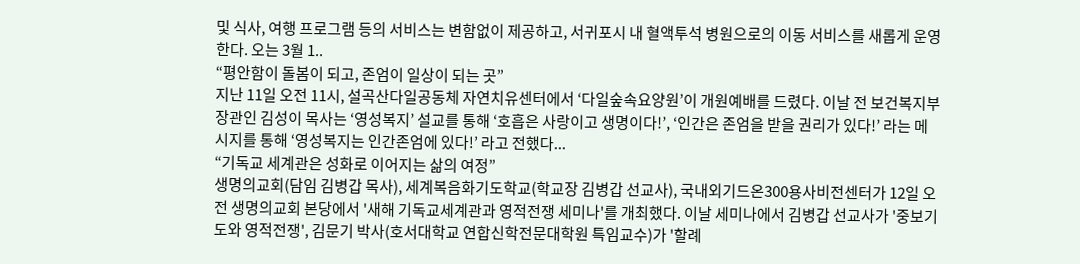및 식사, 여행 프로그램 등의 서비스는 변함없이 제공하고, 서귀포시 내 혈액투석 병원으로의 이동 서비스를 새롭게 운영한다. 오는 3월 1..
“평안함이 돌봄이 되고, 존엄이 일상이 되는 곳”
지난 11일 오전 11시, 설곡산다일공동체 자연치유센터에서 ‘다일숲속요양원’이 개원예배를 드렸다. 이날 전 보건복지부 장관인 김성이 목사는 ‘영성복지’ 설교를 통해 ‘호흡은 사랑이고 생명이다!’, ‘인간은 존엄을 받을 권리가 있다!’ 라는 메시지를 통해 ‘영성복지는 인간존엄에 있다!’ 라고 전했다...
“기독교 세계관은 성화로 이어지는 삶의 여정”
생명의교회(담임 김병갑 목사), 세계복음화기도학교(학교장 김병갑 선교사), 국내외기드온300용사비전센터가 12일 오전 생명의교회 본당에서 '새해 기독교세계관과 영적전쟁 세미나'를 개최했다. 이날 세미나에서 김병갑 선교사가 '중보기도와 영적전쟁', 김문기 박사(호서대학교 연합신학전문대학원 특임교수)가 '할례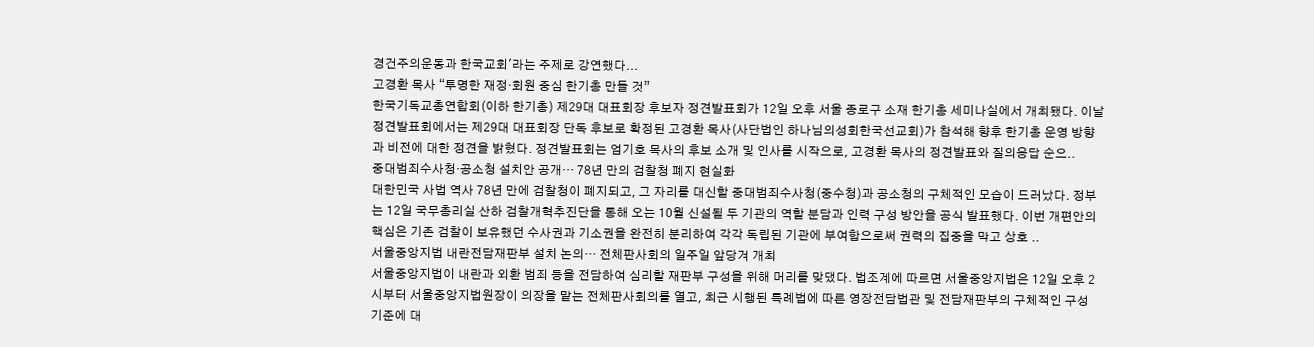경건주의운동과 한국교회'라는 주제로 강연했다...
고경환 목사 “투명한 재정·회원 중심 한기총 만들 것”
한국기독교총연합회(이하 한기총) 제29대 대표회장 후보자 정견발표회가 12일 오후 서울 종로구 소재 한기총 세미나실에서 개최됐다. 이날 정견발표회에서는 제29대 대표회장 단독 후보로 확정된 고경환 목사(사단법인 하나님의성회한국선교회)가 참석해 향후 한기총 운영 방향과 비전에 대한 정견을 밝혔다. 정견발표회는 엄기호 목사의 후보 소개 및 인사를 시작으로, 고경환 목사의 정견발표와 질의응답 순으..
중대범죄수사청·공소청 설치안 공개… 78년 만의 검찰청 폐지 현실화
대한민국 사법 역사 78년 만에 검찰청이 폐지되고, 그 자리를 대신할 중대범죄수사청(중수청)과 공소청의 구체적인 모습이 드러났다. 정부는 12일 국무총리실 산하 검찰개혁추진단을 통해 오는 10월 신설될 두 기관의 역할 분담과 인력 구성 방안을 공식 발표했다. 이번 개편안의 핵심은 기존 검찰이 보유했던 수사권과 기소권을 완전히 분리하여 각각 독립된 기관에 부여함으로써 권력의 집중을 막고 상호 ..
서울중앙지법 내란전담재판부 설치 논의… 전체판사회의 일주일 앞당겨 개최
서울중앙지법이 내란과 외환 범죄 등을 전담하여 심리할 재판부 구성을 위해 머리를 맞댔다. 법조계에 따르면 서울중앙지법은 12일 오후 2시부터 서울중앙지법원장이 의장을 맡는 전체판사회의를 열고, 최근 시행된 특례법에 따른 영장전담법관 및 전담재판부의 구체적인 구성 기준에 대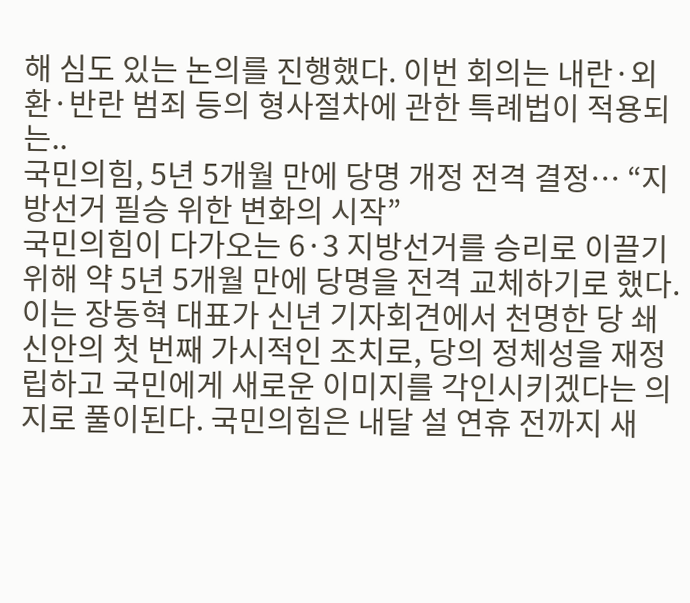해 심도 있는 논의를 진행했다. 이번 회의는 내란·외환·반란 범죄 등의 형사절차에 관한 특례법이 적용되는..
국민의힘, 5년 5개월 만에 당명 개정 전격 결정… “지방선거 필승 위한 변화의 시작”
국민의힘이 다가오는 6·3 지방선거를 승리로 이끌기 위해 약 5년 5개월 만에 당명을 전격 교체하기로 했다. 이는 장동혁 대표가 신년 기자회견에서 천명한 당 쇄신안의 첫 번째 가시적인 조치로, 당의 정체성을 재정립하고 국민에게 새로운 이미지를 각인시키겠다는 의지로 풀이된다. 국민의힘은 내달 설 연휴 전까지 새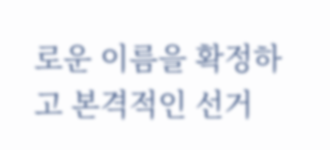로운 이름을 확정하고 본격적인 선거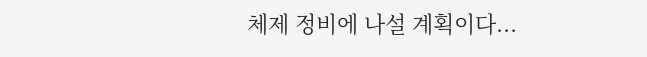체제 정비에 나설 계획이다...